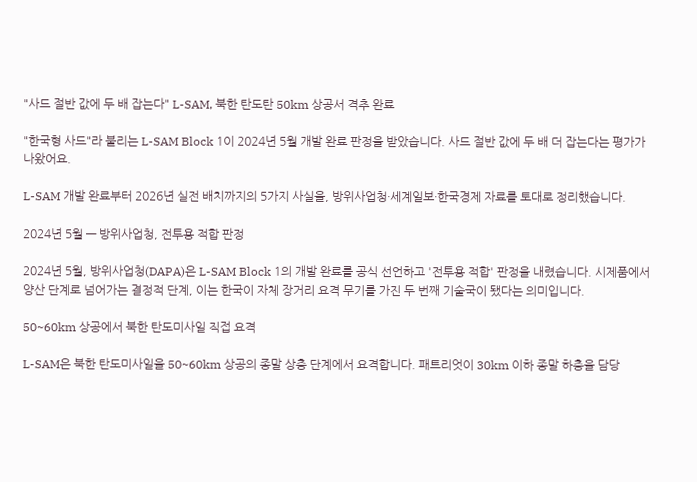"사드 절반 값에 두 배 잡는다" L-SAM, 북한 탄도탄 50km 상공서 격추 완료

"한국형 사드"라 불리는 L-SAM Block 1이 2024년 5월 개발 완료 판정을 받았습니다. 사드 절반 값에 두 배 더 잡는다는 평가가 나왔어요.

L-SAM 개발 완료부터 2026년 실전 배치까지의 5가지 사실을, 방위사업청·세계일보·한국경제 자료를 토대로 정리했습니다.

2024년 5월 — 방위사업청, 전투용 적합 판정

2024년 5월, 방위사업청(DAPA)은 L-SAM Block 1의 개발 완료를 공식 선언하고 '전투용 적합' 판정을 내렸습니다. 시제품에서 양산 단계로 넘어가는 결정적 단계, 이는 한국이 자체 장거리 요격 무기를 가진 두 번째 기술국이 됐다는 의미입니다.

50~60km 상공에서 북한 탄도미사일 직접 요격

L-SAM은 북한 탄도미사일을 50~60km 상공의 종말 상층 단계에서 요격합니다. 패트리엇이 30km 이하 종말 하층을 담당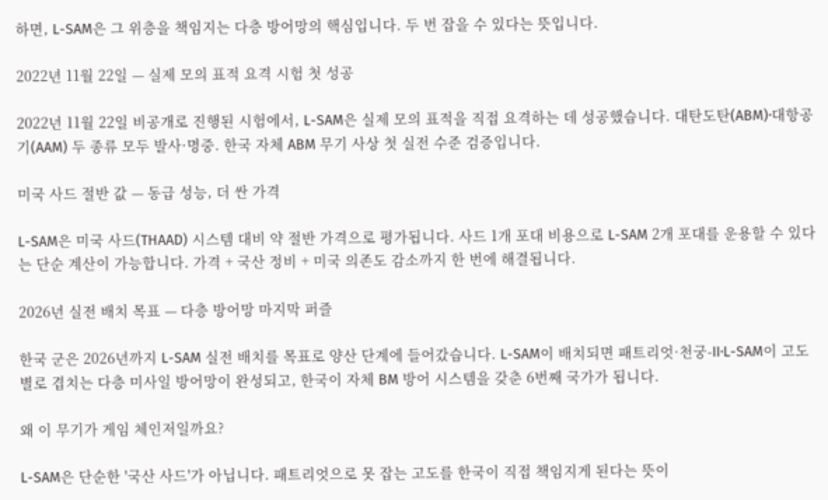하면, L-SAM은 그 위층을 책임지는 다층 방어망의 핵심입니다. 두 번 잡을 수 있다는 뜻입니다.

2022년 11월 22일 — 실제 모의 표적 요격 시험 첫 성공

2022년 11월 22일 비공개로 진행된 시험에서, L-SAM은 실제 모의 표적을 직접 요격하는 데 성공했습니다. 대탄도탄(ABM)·대항공기(AAM) 두 종류 모두 발사·명중. 한국 자체 ABM 무기 사상 첫 실전 수준 검증입니다.

미국 사드 절반 값 — 동급 성능, 더 싼 가격

L-SAM은 미국 사드(THAAD) 시스템 대비 약 절반 가격으로 평가됩니다. 사드 1개 포대 비용으로 L-SAM 2개 포대를 운용할 수 있다는 단순 계산이 가능합니다. 가격 + 국산 정비 + 미국 의존도 감소까지 한 번에 해결됩니다.

2026년 실전 배치 목표 — 다층 방어망 마지막 퍼즐

한국 군은 2026년까지 L-SAM 실전 배치를 목표로 양산 단계에 들어갔습니다. L-SAM이 배치되면 패트리엇·천궁-II·L-SAM이 고도별로 겹치는 다층 미사일 방어망이 완성되고, 한국이 자체 BM 방어 시스템을 갖춘 6번째 국가가 됩니다.

왜 이 무기가 게임 체인저일까요?

L-SAM은 단순한 '국산 사드'가 아닙니다. 패트리엇으로 못 잡는 고도를 한국이 직접 책임지게 된다는 뜻이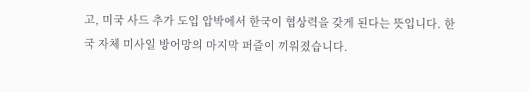고, 미국 사드 추가 도입 압박에서 한국이 협상력을 갖게 된다는 뜻입니다. 한국 자체 미사일 방어망의 마지막 퍼즐이 끼워졌습니다.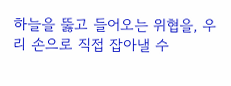하늘을 뚫고 들어오는 위협을, 우리 손으로 직접 잡아낼 수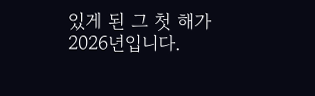있게 된 그 첫 해가 2026년입니다.